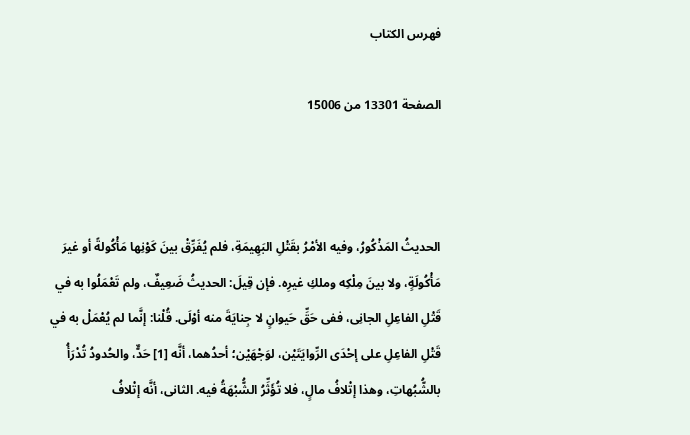فهرس الكتاب

الصفحة 13301 من 15006



الحديثُ المَذْكُورُ، وفيه الأمْرُ بقَتْلِ البَهِيمَةِ، فلم يُفَرِّقْ بينَ كَوْنِها مَأْكُولةً أو غيرَ مَأْكُولَةٍ، ولا بينَ مِلْكِه وملكِ غيرِه. فإن قِيلَ: الحديثُ ضَعِيفٌ، ولم تَعْمَلُوا به في قَتْلِ الفاعِلِ الجانِى، ففى حَقِّ حَيوانٍ لا جِنايَةَ منه أوْلَى. قُلْنا: إنَّما لم يُعْمَلْ به في قَتْلِ الفاعِلِ على إحْدَى الرِّوايَتَيْن، لوَجْهَيْن؛ أحدُهما، أنَّه [1] حَدٌّ، والحُدودُ تُدْرَأُ بالشُّبُهاتِ، وهذا إتْلافُ مالٍ، فلا تُؤَثِّرُ الشُّبْهَةُ فيه. الثانى، أنَّه إتْلافُ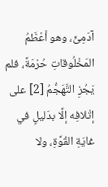آدَمِىٍّ، وهو أعْظَمُ المَخْلُوقاتِ حُرْمَةً، فلم يَجُزِ التَّهَجُّمُ [2] على إتْلافِه إلَّا بدَليلٍ في غايَةِ القُوَّةِ، ولا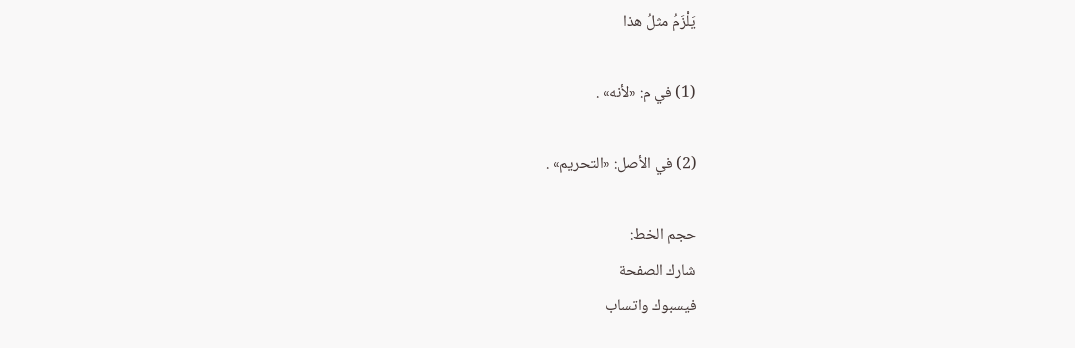يَلْزَمُ مثلُ هذا

(1) في م: «لأنه» .

(2) في الأصل: «التحريم» .

حجم الخط:
شارك الصفحة
فيسبوك واتساب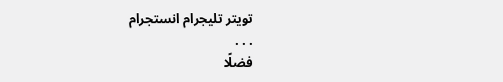تويتر تليجرام انستجرام
. . .
فضلًا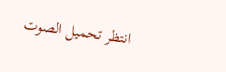انتظر تحميل الصوت